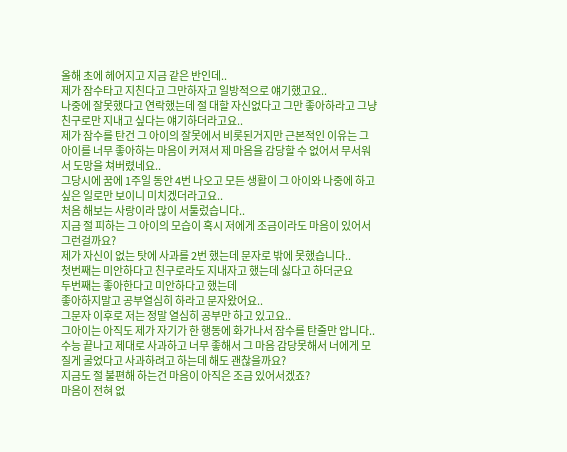올해 초에 헤어지고 지금 같은 반인데..
제가 잠수타고 지친다고 그만하자고 일방적으로 얘기했고요..
나중에 잘못했다고 연락했는데 절 대할 자신없다고 그만 좋아하라고 그냥 친구로만 지내고 싶다는 얘기하더라고요..
제가 잠수를 탄건 그 아이의 잘못에서 비롯된거지만 근본적인 이유는 그 아이를 너무 좋아하는 마음이 커져서 제 마음을 감당할 수 없어서 무서워서 도망을 쳐버렸네요..
그당시에 꿈에 1주일 동안 4번 나오고 모든 생활이 그 아이와 나중에 하고싶은 일로만 보이니 미치겠더라고요..
처음 해보는 사랑이라 많이 서툴렀습니다..
지금 절 피하는 그 아이의 모습이 혹시 저에게 조금이라도 마음이 있어서 그런걸까요?
제가 자신이 없는 탓에 사과를 2번 했는데 문자로 밖에 못했습니다..
첫번째는 미안하다고 친구로라도 지내자고 했는데 싫다고 하더군요
두번째는 좋아한다고 미안하다고 했는데
좋아하지말고 공부열심히 하라고 문자왔어요..
그문자 이후로 저는 정말 열심히 공부만 하고 있고요..
그아이는 아직도 제가 자기가 한 행동에 화가나서 잠수를 탄줄만 압니다..
수능 끝나고 제대로 사과하고 너무 좋해서 그 마음 감당못해서 너에게 모질게 굴었다고 사과하려고 하는데 해도 괜찮을까요?
지금도 절 불편해 하는건 마음이 아직은 조금 있어서겠죠?
마음이 전혀 없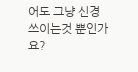어도 그냥 신경쓰이는것 뿐인가요?